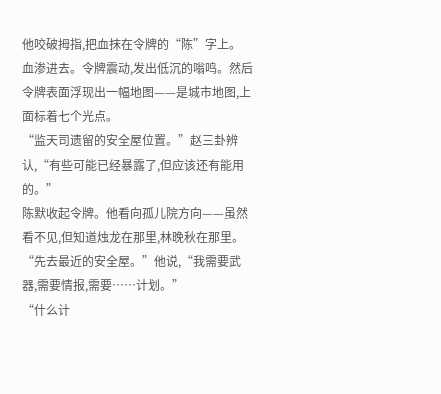他咬破拇指,把血抹在令牌的“陈”字上。
血渗进去。令牌震动,发出低沉的嗡鸣。然后令牌表面浮现出一幅地图——是城市地图,上面标着七个光点。
“监天司遗留的安全屋位置。”赵三卦辨认,“有些可能已经暴露了,但应该还有能用的。”
陈默收起令牌。他看向孤儿院方向——虽然看不见,但知道烛龙在那里,林晚秋在那里。
“先去最近的安全屋。”他说,“我需要武器,需要情报,需要……计划。”
“什么计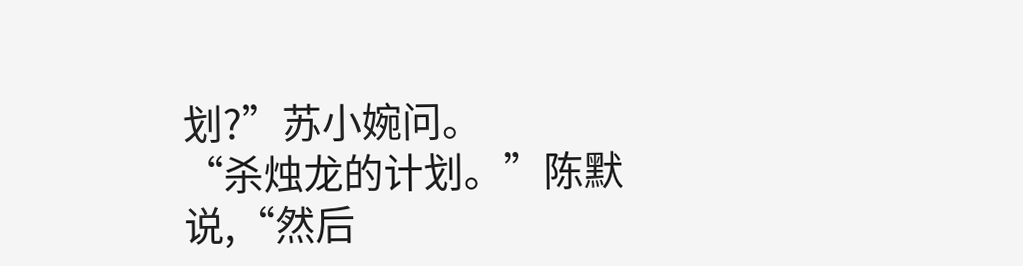划?”苏小婉问。
“杀烛龙的计划。”陈默说,“然后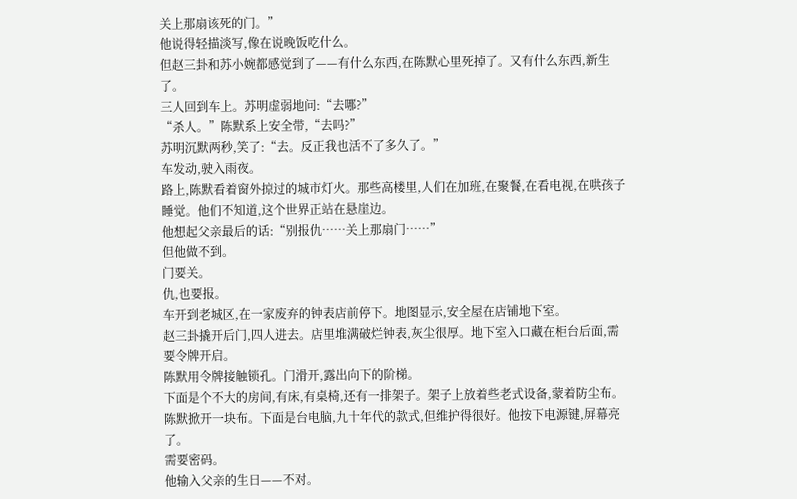关上那扇该死的门。”
他说得轻描淡写,像在说晚饭吃什么。
但赵三卦和苏小婉都感觉到了——有什么东西,在陈默心里死掉了。又有什么东西,新生了。
三人回到车上。苏明虚弱地问:“去哪?”
“杀人。”陈默系上安全带,“去吗?”
苏明沉默两秒,笑了:“去。反正我也活不了多久了。”
车发动,驶入雨夜。
路上,陈默看着窗外掠过的城市灯火。那些高楼里,人们在加班,在聚餐,在看电视,在哄孩子睡觉。他们不知道,这个世界正站在悬崖边。
他想起父亲最后的话:“别报仇……关上那扇门……”
但他做不到。
门要关。
仇,也要报。
车开到老城区,在一家废弃的钟表店前停下。地图显示,安全屋在店铺地下室。
赵三卦撬开后门,四人进去。店里堆满破烂钟表,灰尘很厚。地下室入口藏在柜台后面,需要令牌开启。
陈默用令牌接触锁孔。门滑开,露出向下的阶梯。
下面是个不大的房间,有床,有桌椅,还有一排架子。架子上放着些老式设备,蒙着防尘布。
陈默掀开一块布。下面是台电脑,九十年代的款式,但维护得很好。他按下电源键,屏幕亮了。
需要密码。
他输入父亲的生日——不对。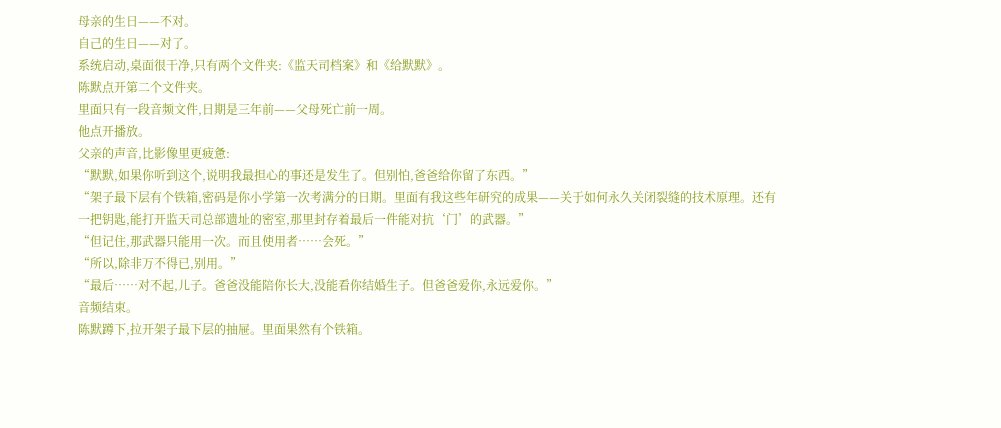母亲的生日——不对。
自己的生日——对了。
系统启动,桌面很干净,只有两个文件夹:《监天司档案》和《给默默》。
陈默点开第二个文件夹。
里面只有一段音频文件,日期是三年前——父母死亡前一周。
他点开播放。
父亲的声音,比影像里更疲惫:
“默默,如果你听到这个,说明我最担心的事还是发生了。但别怕,爸爸给你留了东西。”
“架子最下层有个铁箱,密码是你小学第一次考满分的日期。里面有我这些年研究的成果——关于如何永久关闭裂缝的技术原理。还有一把钥匙,能打开监天司总部遗址的密室,那里封存着最后一件能对抗‘门’的武器。”
“但记住,那武器只能用一次。而且使用者……会死。”
“所以,除非万不得已,别用。”
“最后……对不起,儿子。爸爸没能陪你长大,没能看你结婚生子。但爸爸爱你,永远爱你。”
音频结束。
陈默蹲下,拉开架子最下层的抽屉。里面果然有个铁箱。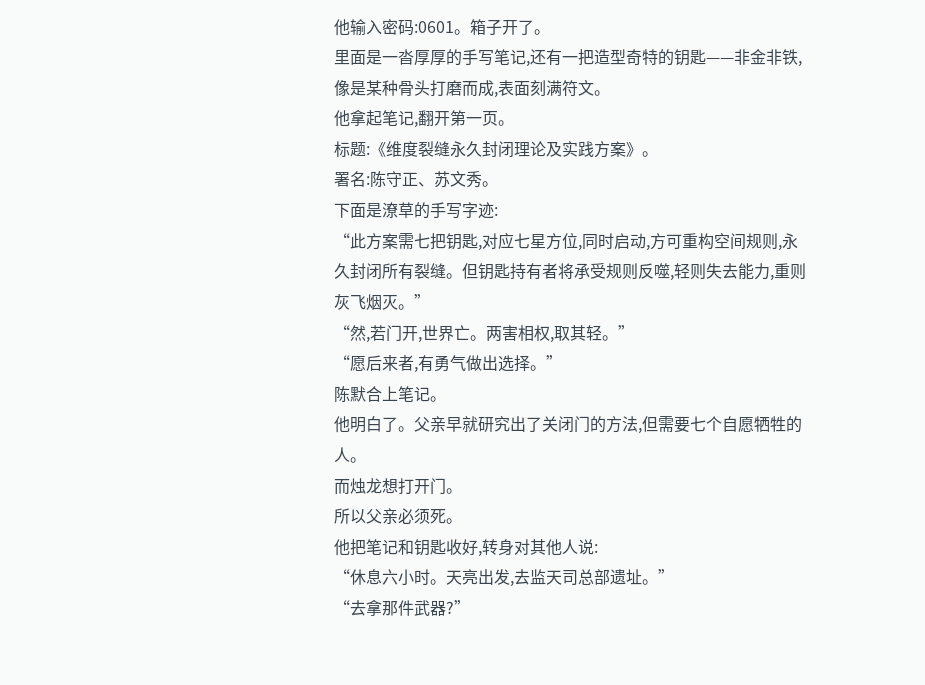他输入密码:0601。箱子开了。
里面是一沓厚厚的手写笔记,还有一把造型奇特的钥匙——非金非铁,像是某种骨头打磨而成,表面刻满符文。
他拿起笔记,翻开第一页。
标题:《维度裂缝永久封闭理论及实践方案》。
署名:陈守正、苏文秀。
下面是潦草的手写字迹:
“此方案需七把钥匙,对应七星方位,同时启动,方可重构空间规则,永久封闭所有裂缝。但钥匙持有者将承受规则反噬,轻则失去能力,重则灰飞烟灭。”
“然,若门开,世界亡。两害相权,取其轻。”
“愿后来者,有勇气做出选择。”
陈默合上笔记。
他明白了。父亲早就研究出了关闭门的方法,但需要七个自愿牺牲的人。
而烛龙想打开门。
所以父亲必须死。
他把笔记和钥匙收好,转身对其他人说:
“休息六小时。天亮出发,去监天司总部遗址。”
“去拿那件武器?”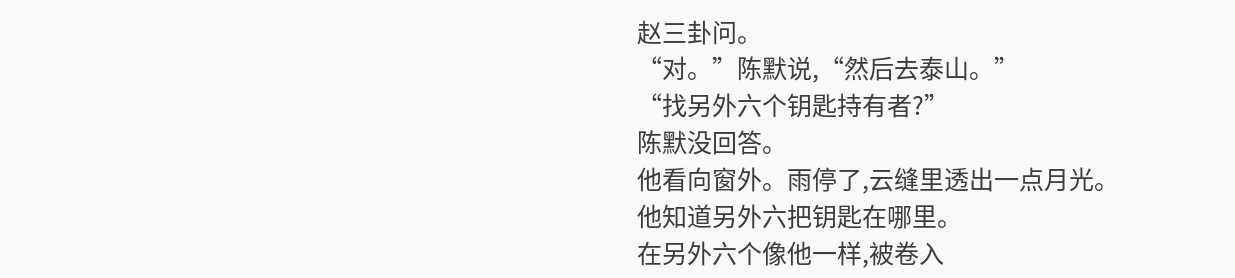赵三卦问。
“对。”陈默说,“然后去泰山。”
“找另外六个钥匙持有者?”
陈默没回答。
他看向窗外。雨停了,云缝里透出一点月光。
他知道另外六把钥匙在哪里。
在另外六个像他一样,被卷入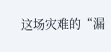这场灾难的“漏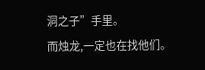洞之子”手里。
而烛龙,一定也在找他们。